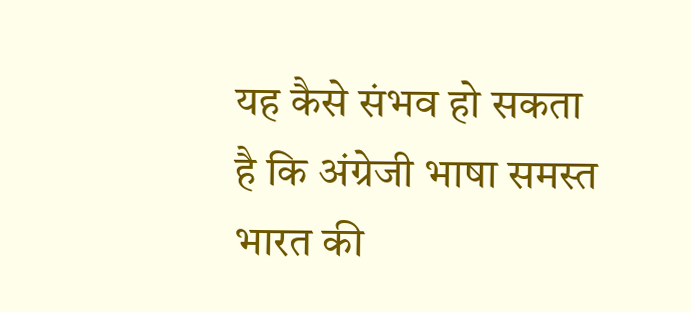यह कैसे संभव हो सकता है कि अंग्रेजी भाषा समस्त भारत की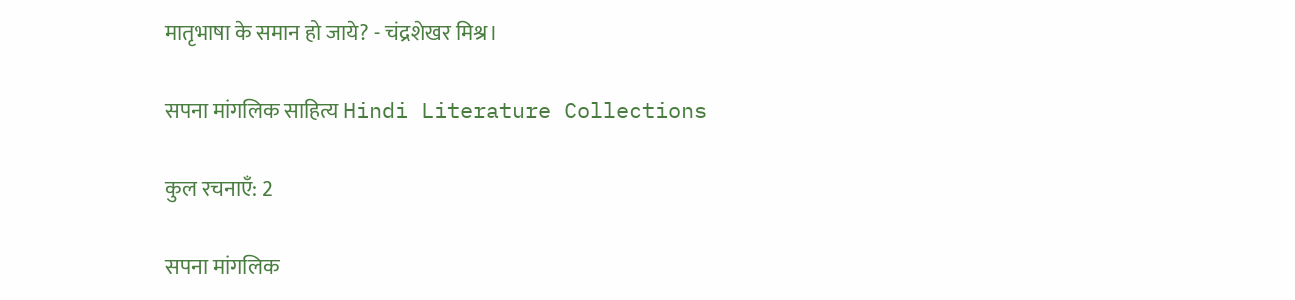मातृभाषा के समान हो जाये? - चंद्रशेखर मिश्र।

सपना मांगलिक साहित्य Hindi Literature Collections

कुल रचनाएँ: 2

सपना मांगलिक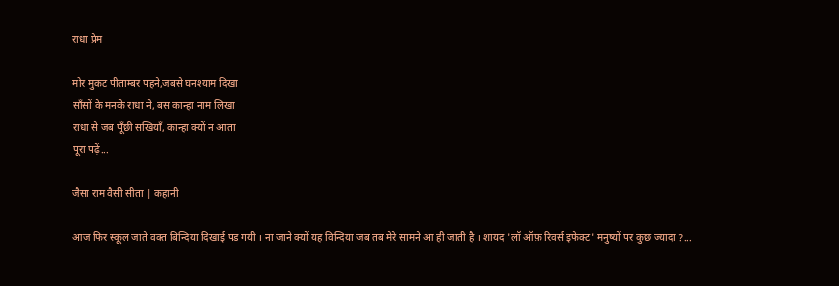राधा प्रेम

मोर मुकट पीताम्बर पहने,जबसे घनश्याम दिखा
साँसों के मनके राधा ने, बस कान्हा नाम लिखा
राधा से जब पूँछी सखियाँ, कान्हा क्यों न आता
पूरा पढ़ें...

जैसा राम वैसी सीता | कहानी

आज फिर स्कूल जाते वक्त बिन्दिया दिखाई पड गयी । ना जाने क्यों यह विन्दिया जब तब मेरे सामने आ ही जाती है । शायद 'लॉ ऑफ़ रिवर्स इफेक्ट' मनुष्यों पर कुछ ज्यादा ?...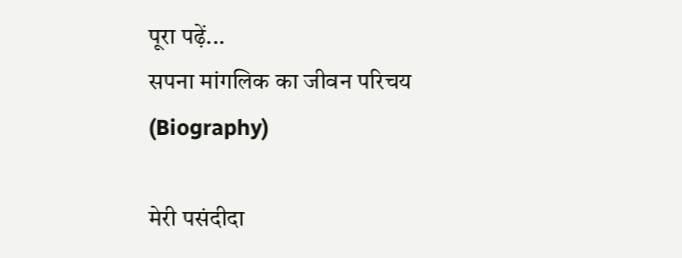पूरा पढ़ें...
सपना मांगलिक का जीवन परिचय (Biography)

मेरी पसंदीदा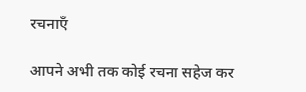रचनाएँ

आपने अभी तक कोई रचना सहेज कर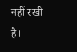नहीं रखी है।